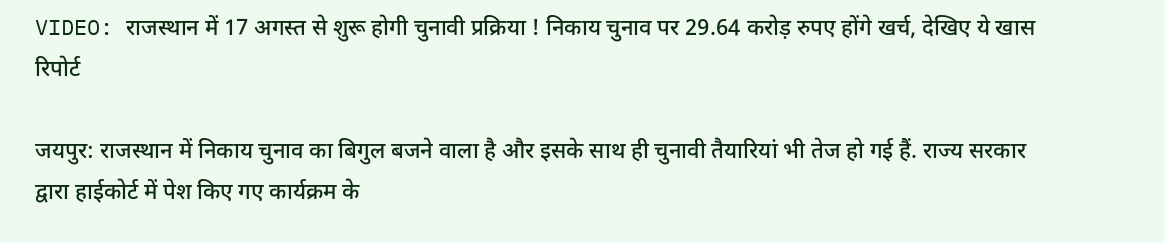VIDEO: राजस्थान में 17 अगस्त से शुरू होगी चुनावी प्रक्रिया ! निकाय चुनाव पर 29.64 करोड़ रुपए होंगे खर्च, देखिए ये खास रिपोर्ट

जयपुर: राजस्थान में निकाय चुनाव का बिगुल बजने वाला है और इसके साथ ही चुनावी तैयारियां भी तेज हो गई हैं. राज्य सरकार द्वारा हाईकोर्ट में पेश किए गए कार्यक्रम के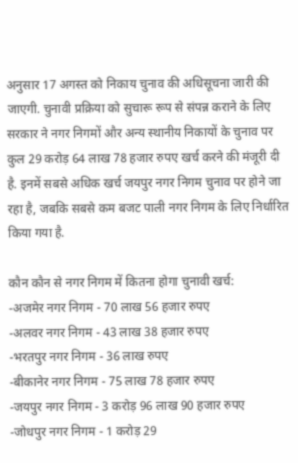अनुसार 17 अगस्त को निकाय चुनाव की अधिसूचना जारी की जाएगी. चुनावी प्रक्रिया को सुचारू रूप से संपन्न कराने के लिए सरकार ने नगर निगमों और अन्य स्थानीय निकायों के चुनाव पर कुल 29 करोड़ 64 लाख 78 हजार रुपए खर्च करने की मंजूरी दी है. इनमें सबसे अधिक खर्च जयपुर नगर निगम चुनाव पर होने जा रहा है, जबकि सबसे कम बजट पाली नगर निगम के लिए निर्धारित किया गया है.

कौन कौन से नगर निगम में कितना होगा चुनावी खर्च:
-अजमेर नगर निगम - 70 लाख 56 हजार रुपए
-अलवर नगर निगम - 43 लाख 38 हजार रुपए
-भरतपुर नगर निगम - 36 लाख रुपए
-बीकानेर नगर निगम - 75 लाख 78 हजार रुपए
-जयपुर नगर निगम - 3 करोड़ 96 लाख 90 हजार रुपए
-जोधपुर नगर निगम - 1 करोड़ 29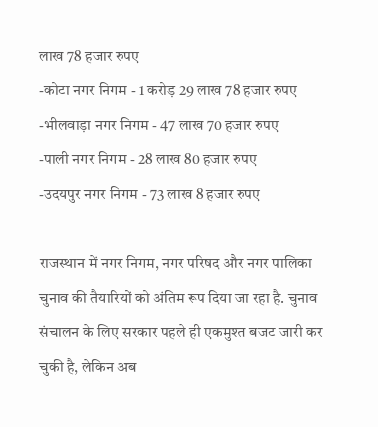लाख 78 हजार रुपए
-कोटा नगर निगम - 1 करोड़ 29 लाख 78 हजार रुपए
-भीलवाड़ा नगर निगम - 47 लाख 70 हजार रुपए
-पाली नगर निगम - 28 लाख 80 हजार रुपए
-उदयपुर नगर निगम - 73 लाख 8 हजार रुपए

राजस्थान में नगर निगम, नगर परिषद और नगर पालिका चुनाव की तैयारियों को अंतिम रूप दिया जा रहा है. चुनाव संचालन के लिए सरकार पहले ही एकमुश्त बजट जारी कर चुकी है, लेकिन अब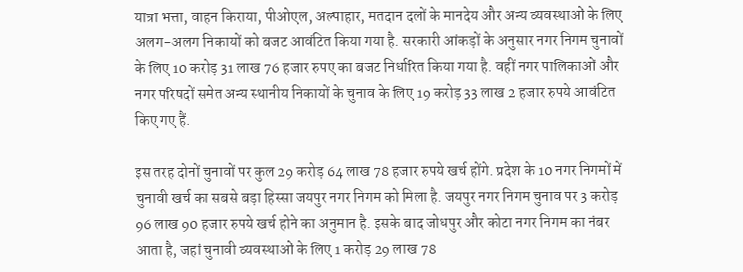यात्रा भत्ता, वाहन किराया, पीओएल, अल्पाहार, मतदान दलों के मानदेय और अन्य व्यवस्थाओं के लिए अलग-अलग निकायों को बजट आवंटित किया गया है. सरकारी आंकड़ों के अनुसार नगर निगम चुनावों के लिए 10 करोड़ 31 लाख 76 हजार रुपए का बजट निर्धारित किया गया है. वहीं नगर पालिकाओं और नगर परिषदों समेत अन्य स्थानीय निकायों के चुनाव के लिए 19 करोड़ 33 लाख 2 हजार रुपये आवंटित किए गए हैं.

इस तरह दोनों चुनावों पर कुल 29 करोड़ 64 लाख 78 हजार रुपये खर्च होंगे. प्रदेश के 10 नगर निगमों में चुनावी खर्च का सबसे बड़ा हिस्सा जयपुर नगर निगम को मिला है. जयपुर नगर निगम चुनाव पर 3 करोड़ 96 लाख 90 हजार रुपये खर्च होने का अनुमान है. इसके बाद जोधपुर और कोटा नगर निगम का नंबर आता है, जहां चुनावी व्यवस्थाओं के लिए 1 करोड़ 29 लाख 78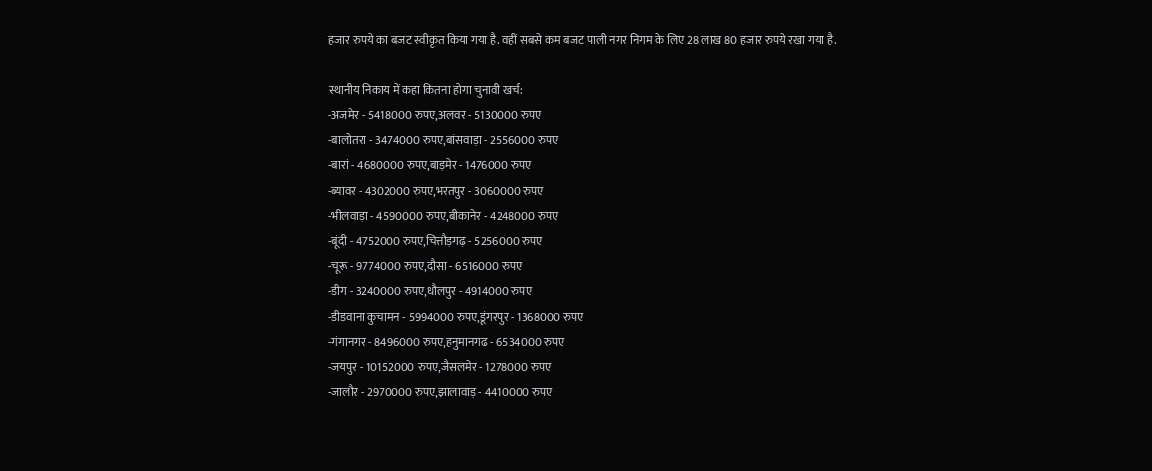हजार रुपये का बजट स्वीकृत किया गया है. वहीं सबसे कम बजट पाली नगर निगम के लिए 28 लाख 80 हजार रुपये रखा गया है.

स्थानीय निकाय में कहा कितना होगा चुनावी खर्च:
-अजमेर - 5418000 रुपए,अलवर - 5130000 रुपए
-बालोतरा - 3474000 रुपए,बांसवाड़ा - 2556000 रुपए
-बारां - 4680000 रुपए,बाड़मेर - 1476000 रुपए
-ब्यावर - 4302000 रुपए,भरतपुर - 3060000 रुपए
-भीलवाड़ा - 4590000 रुपए,बीकानेर - 4248000 रुपए
-बूंदी - 4752000 रुपए,चित्तौड़गढ़ - 5256000 रुपए
-चूरू - 9774000 रुपए,दौसा - 6516000 रुपए
-डीग - 3240000 रुपए,धौलपुर - 4914000 रुपए
-डीडवाना कुचामन - 5994000 रुपए,डूंगरपुर - 1368000 रुपए
-गंगानगर - 8496000 रुपए,हनुमानगढ - 6534000 रुपए
-जयपुर - 10152000 रुपए,जैसलमेर - 1278000 रुपए
-जालौर - 2970000 रुपए,झालावाड़ - 4410000 रुपए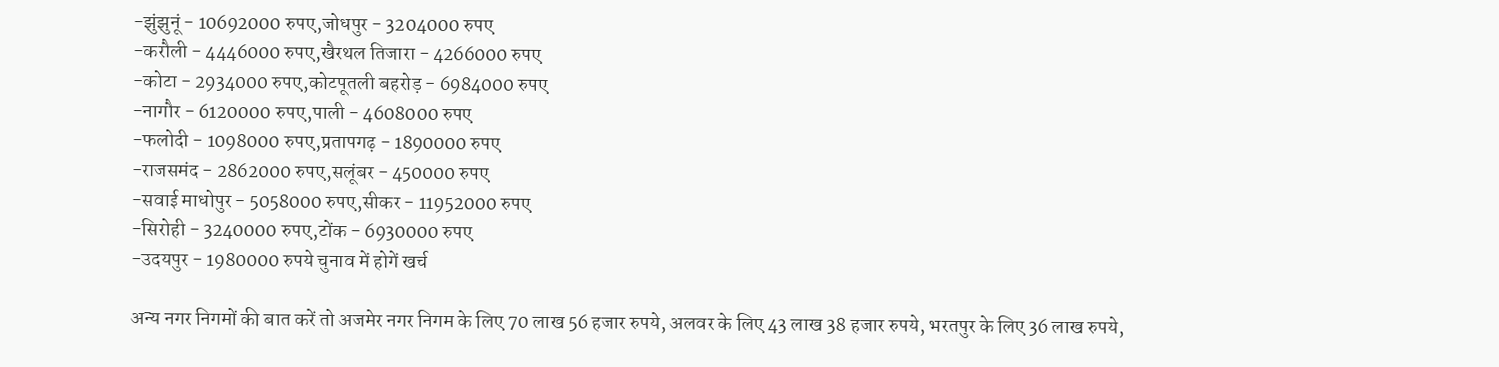-झुंझुनूं - 10692000 रुपए,जोधपुर - 3204000 रुपए
-करौली - 4446000 रुपए,खैरथल तिजारा - 4266000 रुपए
-कोटा - 2934000 रुपए,कोटपूतली बहरोड़ - 6984000 रुपए
-नागौर - 6120000 रुपए,पाली - 4608000 रुपए
-फलोदी - 1098000 रुपए,प्रतापगढ़ - 1890000 रुपए
-राजसमंद - 2862000 रुपए,सलूंबर - 450000 रुपए
-सवाई माधोपुर - 5058000 रुपए,सीकर - 11952000 रुपए
-सिरोही - 3240000 रुपए,टोंक - 6930000 रुपए
-उदयपुर - 1980000 रुपये चुनाव में होगें खर्च

अन्य नगर निगमों की बात करें तो अजमेर नगर निगम के लिए 70 लाख 56 हजार रुपये, अलवर के लिए 43 लाख 38 हजार रुपये, भरतपुर के लिए 36 लाख रुपये,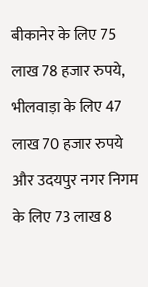बीकानेर के लिए 75 लाख 78 हजार रुपये, भीलवाड़ा के लिए 47 लाख 70 हजार रुपये और उदयपुर नगर निगम के लिए 73 लाख 8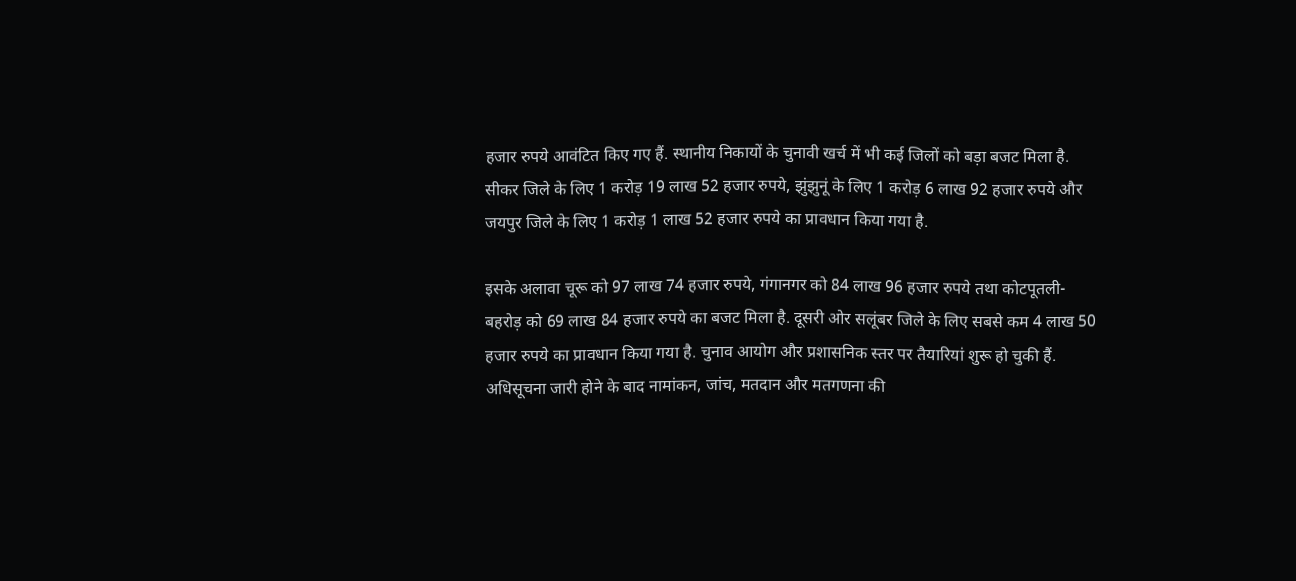हजार रुपये आवंटित किए गए हैं. स्थानीय निकायों के चुनावी खर्च में भी कई जिलों को बड़ा बजट मिला है. सीकर जिले के लिए 1 करोड़ 19 लाख 52 हजार रुपये, झुंझुनूं के लिए 1 करोड़ 6 लाख 92 हजार रुपये और जयपुर जिले के लिए 1 करोड़ 1 लाख 52 हजार रुपये का प्रावधान किया गया है.

इसके अलावा चूरू को 97 लाख 74 हजार रुपये, गंगानगर को 84 लाख 96 हजार रुपये तथा कोटपूतली-बहरोड़ को 69 लाख 84 हजार रुपये का बजट मिला है. दूसरी ओर सलूंबर जिले के लिए सबसे कम 4 लाख 50 हजार रुपये का प्रावधान किया गया है. चुनाव आयोग और प्रशासनिक स्तर पर तैयारियां शुरू हो चुकी हैं. अधिसूचना जारी होने के बाद नामांकन, जांच, मतदान और मतगणना की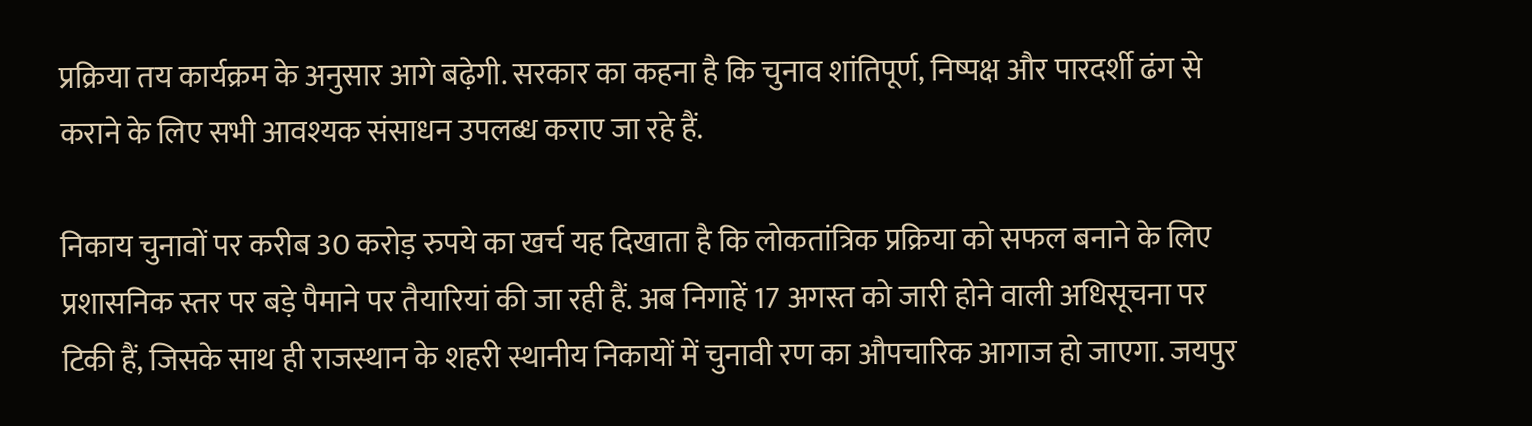प्रक्रिया तय कार्यक्रम के अनुसार आगे बढ़ेगी. सरकार का कहना है कि चुनाव शांतिपूर्ण, निष्पक्ष और पारदर्शी ढंग से कराने के लिए सभी आवश्यक संसाधन उपलब्ध कराए जा रहे हैं.

निकाय चुनावों पर करीब 30 करोड़ रुपये का खर्च यह दिखाता है कि लोकतांत्रिक प्रक्रिया को सफल बनाने के लिए प्रशासनिक स्तर पर बड़े पैमाने पर तैयारियां की जा रही हैं. अब निगाहें 17 अगस्त को जारी होने वाली अधिसूचना पर टिकी हैं, जिसके साथ ही राजस्थान के शहरी स्थानीय निकायों में चुनावी रण का औपचारिक आगाज हो जाएगा. जयपुर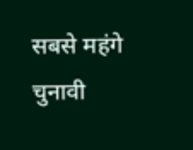सबसे महंगे चुनावी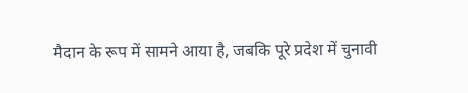मैदान के रूप में सामने आया है, जबकि पूरे प्रदेश में चुनावी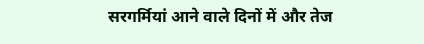सरगर्मियां आने वाले दिनों में और तेज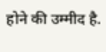होने की उम्मीद है.